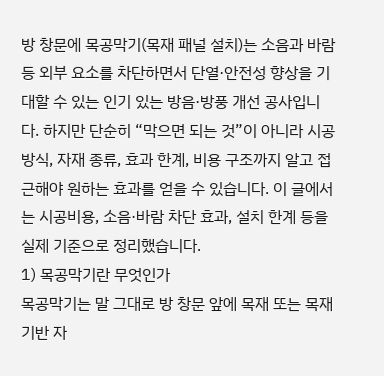방 창문에 목공막기(목재 패널 설치)는 소음과 바람 등 외부 요소를 차단하면서 단열·안전성 향상을 기대할 수 있는 인기 있는 방음·방풍 개선 공사입니다. 하지만 단순히 “막으면 되는 것”이 아니라 시공 방식, 자재 종류, 효과 한계, 비용 구조까지 알고 접근해야 원하는 효과를 얻을 수 있습니다. 이 글에서는 시공비용, 소음·바람 차단 효과, 설치 한계 등을 실제 기준으로 정리했습니다.
1) 목공막기란 무엇인가
목공막기는 말 그대로 방 창문 앞에 목재 또는 목재 기반 자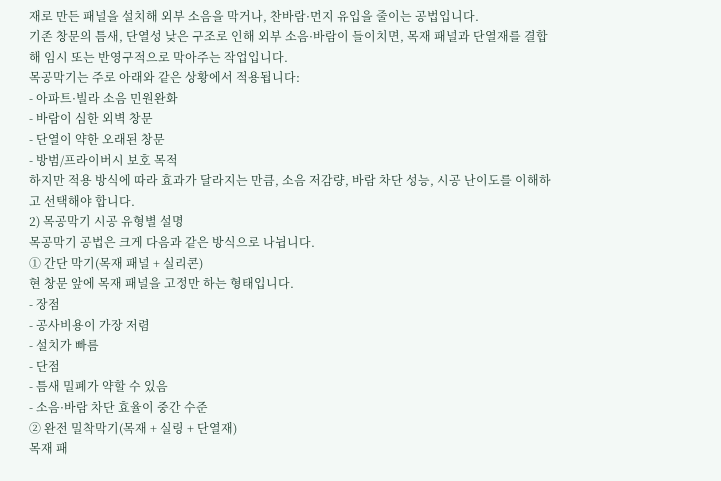재로 만든 패널을 설치해 외부 소음을 막거나, 찬바람·먼지 유입을 줄이는 공법입니다.
기존 창문의 틈새, 단열성 낮은 구조로 인해 외부 소음·바람이 들이치면, 목재 패널과 단열재를 결합해 임시 또는 반영구적으로 막아주는 작업입니다.
목공막기는 주로 아래와 같은 상황에서 적용됩니다:
- 아파트·빌라 소음 민원완화
- 바람이 심한 외벽 창문
- 단열이 약한 오래된 창문
- 방범/프라이버시 보호 목적
하지만 적용 방식에 따라 효과가 달라지는 만큼, 소음 저감량, 바람 차단 성능, 시공 난이도를 이해하고 선택해야 합니다.
2) 목공막기 시공 유형별 설명
목공막기 공법은 크게 다음과 같은 방식으로 나뉩니다.
① 간단 막기(목재 패널 + 실리콘)
현 창문 앞에 목재 패널을 고정만 하는 형태입니다.
- 장점
- 공사비용이 가장 저렴
- 설치가 빠름
- 단점
- 틈새 밀폐가 약할 수 있음
- 소음·바람 차단 효율이 중간 수준
② 완전 밀착막기(목재 + 실링 + 단열재)
목재 패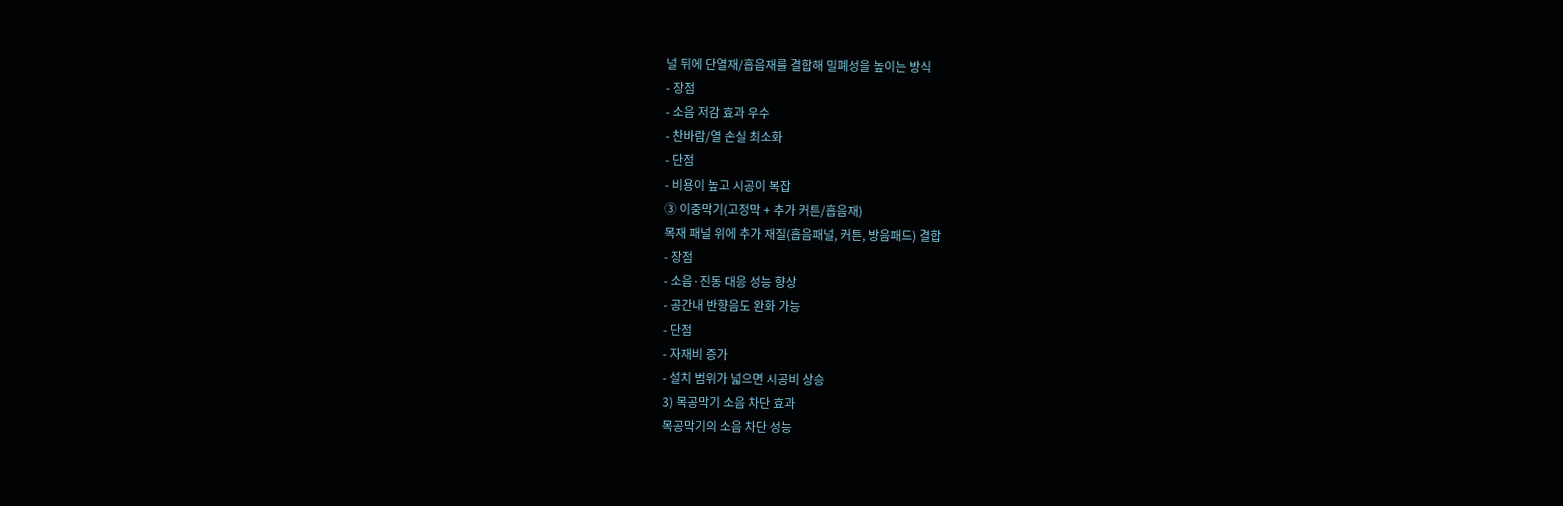널 뒤에 단열재/흡음재를 결합해 밀폐성을 높이는 방식
- 장점
- 소음 저감 효과 우수
- 찬바람/열 손실 최소화
- 단점
- 비용이 높고 시공이 복잡
③ 이중막기(고정막 + 추가 커튼/흡음재)
목재 패널 위에 추가 재질(흡음패널, 커튼, 방음패드) 결합
- 장점
- 소음·진동 대응 성능 향상
- 공간내 반향음도 완화 가능
- 단점
- 자재비 증가
- 설치 범위가 넓으면 시공비 상승
3) 목공막기 소음 차단 효과
목공막기의 소음 차단 성능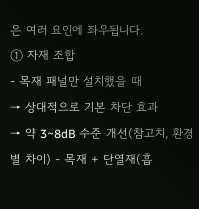은 여러 요인에 좌우됩니다.
① 자재 조합
- 목재 패널만 설치했을 때
→ 상대적으로 기본 차단 효과
→ 약 3~8dB 수준 개선(참고치, 환경별 차이) - 목재 + 단열재(흡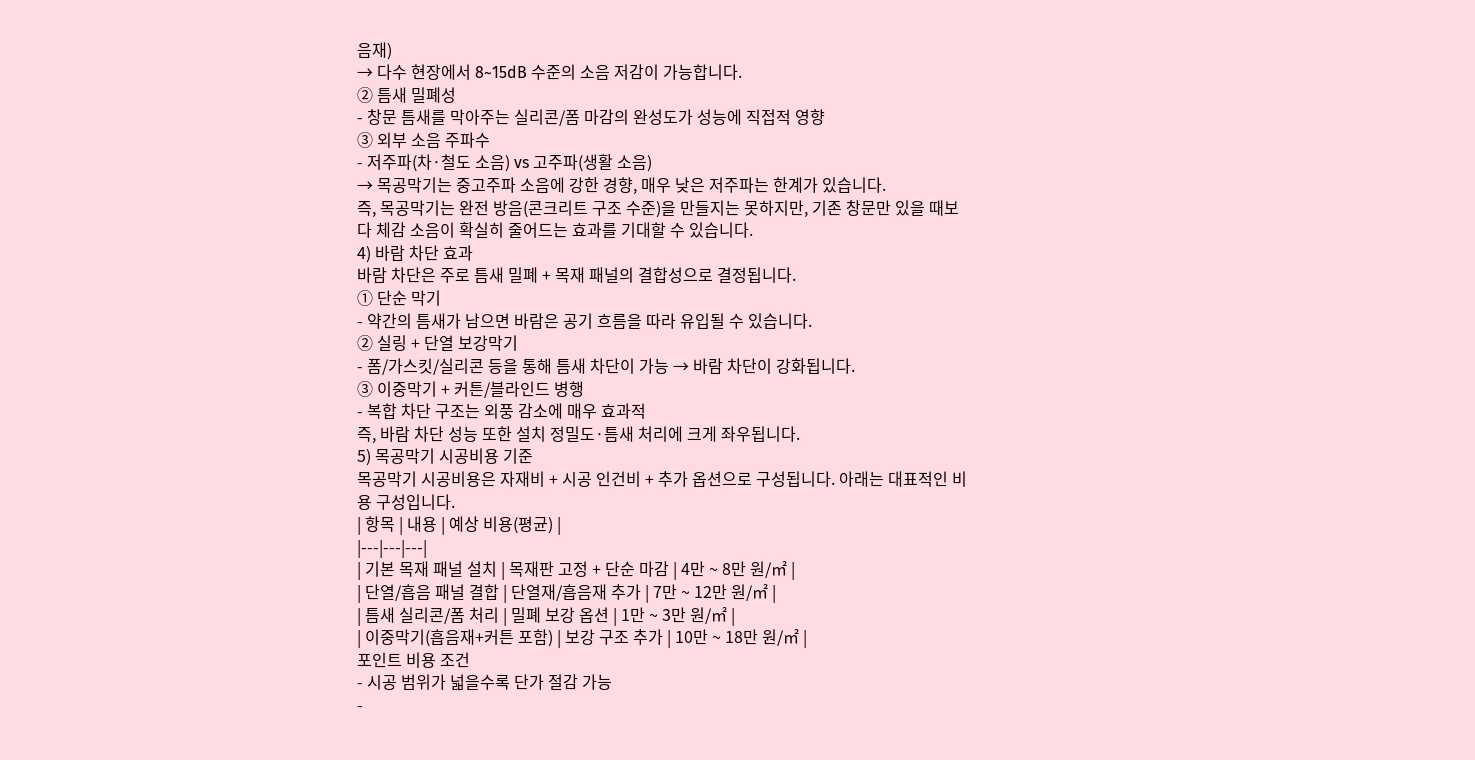음재)
→ 다수 현장에서 8~15dB 수준의 소음 저감이 가능합니다.
② 틈새 밀폐성
- 창문 틈새를 막아주는 실리콘/폼 마감의 완성도가 성능에 직접적 영향
③ 외부 소음 주파수
- 저주파(차·철도 소음) vs 고주파(생활 소음)
→ 목공막기는 중고주파 소음에 강한 경향, 매우 낮은 저주파는 한계가 있습니다.
즉, 목공막기는 완전 방음(콘크리트 구조 수준)을 만들지는 못하지만, 기존 창문만 있을 때보다 체감 소음이 확실히 줄어드는 효과를 기대할 수 있습니다.
4) 바람 차단 효과
바람 차단은 주로 틈새 밀폐 + 목재 패널의 결합성으로 결정됩니다.
① 단순 막기
- 약간의 틈새가 남으면 바람은 공기 흐름을 따라 유입될 수 있습니다.
② 실링 + 단열 보강막기
- 폼/가스킷/실리콘 등을 통해 틈새 차단이 가능 → 바람 차단이 강화됩니다.
③ 이중막기 + 커튼/블라인드 병행
- 복합 차단 구조는 외풍 감소에 매우 효과적
즉, 바람 차단 성능 또한 설치 정밀도·틈새 처리에 크게 좌우됩니다.
5) 목공막기 시공비용 기준
목공막기 시공비용은 자재비 + 시공 인건비 + 추가 옵션으로 구성됩니다. 아래는 대표적인 비용 구성입니다.
| 항목 | 내용 | 예상 비용(평균) |
|---|---|---|
| 기본 목재 패널 설치 | 목재판 고정 + 단순 마감 | 4만 ~ 8만 원/㎡ |
| 단열/흡음 패널 결합 | 단열재/흡음재 추가 | 7만 ~ 12만 원/㎡ |
| 틈새 실리콘/폼 처리 | 밀폐 보강 옵션 | 1만 ~ 3만 원/㎡ |
| 이중막기(흡음재+커튼 포함) | 보강 구조 추가 | 10만 ~ 18만 원/㎡ |
포인트 비용 조건
- 시공 범위가 넓을수록 단가 절감 가능
-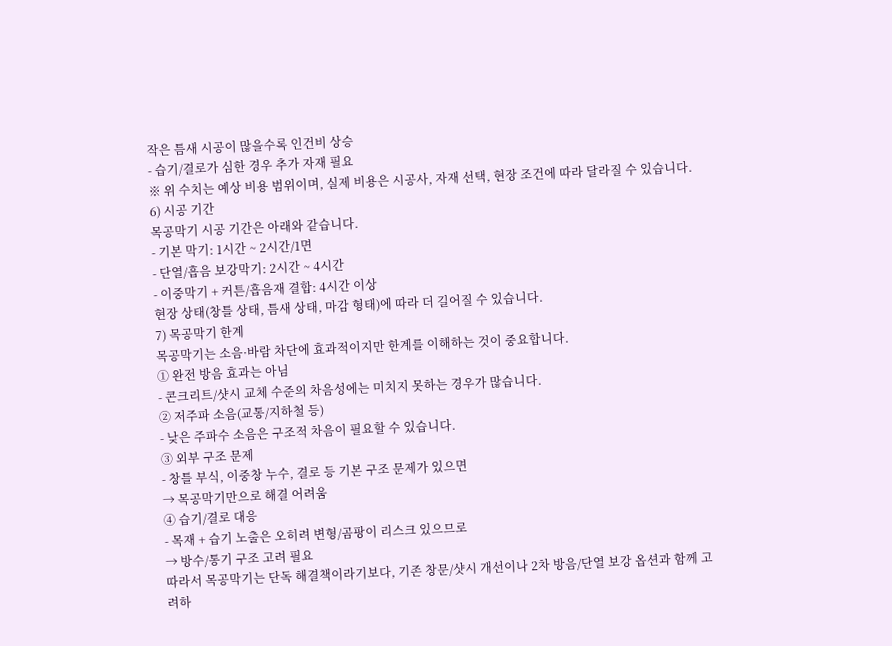작은 틈새 시공이 많을수록 인건비 상승
- 습기/결로가 심한 경우 추가 자재 필요
※ 위 수치는 예상 비용 범위이며, 실제 비용은 시공사, 자재 선택, 현장 조건에 따라 달라질 수 있습니다.
6) 시공 기간
목공막기 시공 기간은 아래와 같습니다.
- 기본 막기: 1시간 ~ 2시간/1면
- 단열/흡음 보강막기: 2시간 ~ 4시간
- 이중막기 + 커튼/흡음재 결합: 4시간 이상
현장 상태(창틀 상태, 틈새 상태, 마감 형태)에 따라 더 길어질 수 있습니다.
7) 목공막기 한계
목공막기는 소음·바람 차단에 효과적이지만 한계를 이해하는 것이 중요합니다.
① 완전 방음 효과는 아님
- 콘크리트/샷시 교체 수준의 차음성에는 미치지 못하는 경우가 많습니다.
② 저주파 소음(교통/지하철 등)
- 낮은 주파수 소음은 구조적 차음이 필요할 수 있습니다.
③ 외부 구조 문제
- 창틀 부식, 이중창 누수, 결로 등 기본 구조 문제가 있으면
→ 목공막기만으로 해결 어려움
④ 습기/결로 대응
- 목재 + 습기 노출은 오히려 변형/곰팡이 리스크 있으므로
→ 방수/통기 구조 고려 필요
따라서 목공막기는 단독 해결책이라기보다, 기존 창문/샷시 개선이나 2차 방음/단열 보강 옵션과 함께 고려하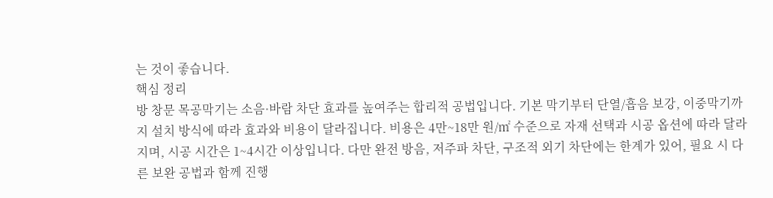는 것이 좋습니다.
핵심 정리
방 창문 목공막기는 소음·바람 차단 효과를 높여주는 합리적 공법입니다. 기본 막기부터 단열/흡음 보강, 이중막기까지 설치 방식에 따라 효과와 비용이 달라집니다. 비용은 4만~18만 원/㎡ 수준으로 자재 선택과 시공 옵션에 따라 달라지며, 시공 시간은 1~4시간 이상입니다. 다만 완전 방음, 저주파 차단, 구조적 외기 차단에는 한계가 있어, 필요 시 다른 보완 공법과 함께 진행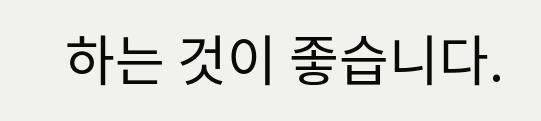하는 것이 좋습니다.